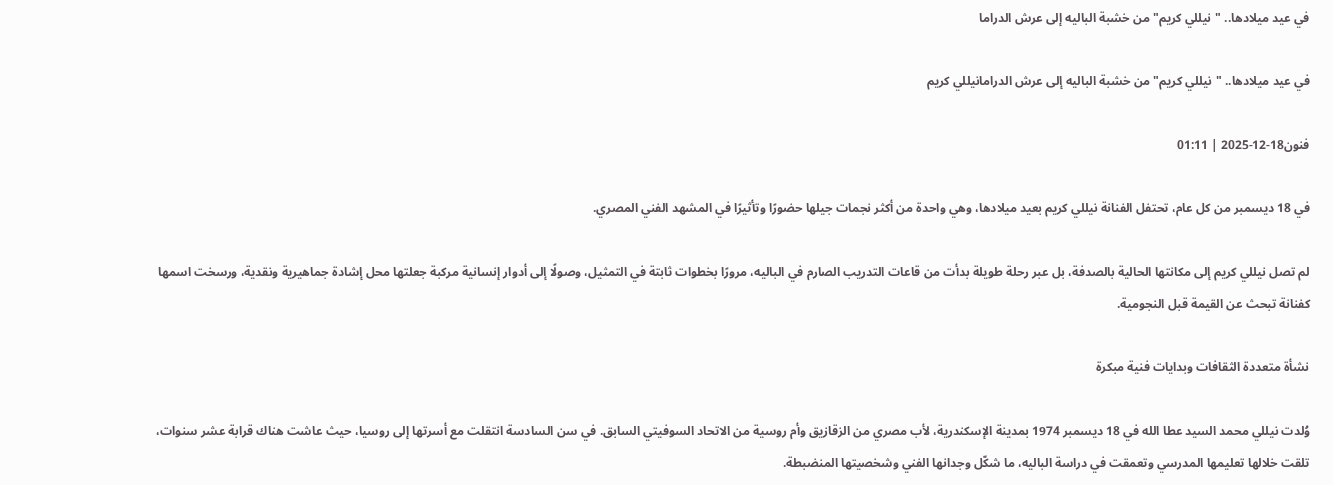في عيد ميلادها.. "نيللي كريم" من خشبة الباليه إلى عرش الدراما

في عيد ميلادها.. "نيللي كريم" من خشبة الباليه إلى عرش الدرامانيللي كريم

فنون18-12-2025 | 01:11

في 18 ديسمبر من كل عام، تحتفل الفنانة نيللي كريم بعيد ميلادها، وهي واحدة من أكثر نجمات جيلها حضورًا وتأثيرًا في المشهد الفني المصري.

لم تصل نيللي كريم إلى مكانتها الحالية بالصدفة، بل عبر رحلة طويلة بدأت من قاعات التدريب الصارم في الباليه، مرورًا بخطوات ثابتة في التمثيل، وصولًا إلى أدوار إنسانية مركبة جعلتها محل إشادة جماهيرية ونقدية، ورسخت اسمها كفنانة تبحث عن القيمة قبل النجومية.

نشأة متعددة الثقافات وبدايات فنية مبكرة

وُلدت نيللي محمد السيد عطا الله في 18 ديسمبر 1974 بمدينة الإسكندرية، لأب مصري من الزقازيق وأم روسية من الاتحاد السوفيتي السابق. في سن السادسة انتقلت مع أسرتها إلى روسيا، حيث عاشت هناك قرابة عشر سنوات، تلقت خلالها تعليمها المدرسي وتعمقت في دراسة الباليه، ما شكّل وجدانها الفني وشخصيتها المنضبطة.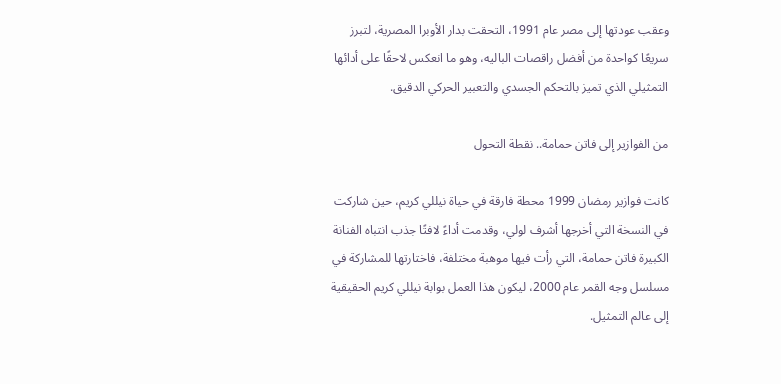وعقب عودتها إلى مصر عام 1991، التحقت بدار الأوبرا المصرية، لتبرز سريعًا كواحدة من أفضل راقصات الباليه، وهو ما انعكس لاحقًا على أدائها التمثيلي الذي تميز بالتحكم الجسدي والتعبير الحركي الدقيق.

من الفوازير إلى فاتن حمامة.. نقطة التحول

كانت فوازير رمضان 1999 محطة فارقة في حياة نيللي كريم، حين شاركت في النسخة التي أخرجها أشرف لولي، وقدمت أداءً لافتًا جذب انتباه الفنانة الكبيرة فاتن حمامة، التي رأت فيها موهبة مختلفة، فاختارتها للمشاركة في مسلسل وجه القمر عام 2000، ليكون هذا العمل بوابة نيللي كريم الحقيقية إلى عالم التمثيل.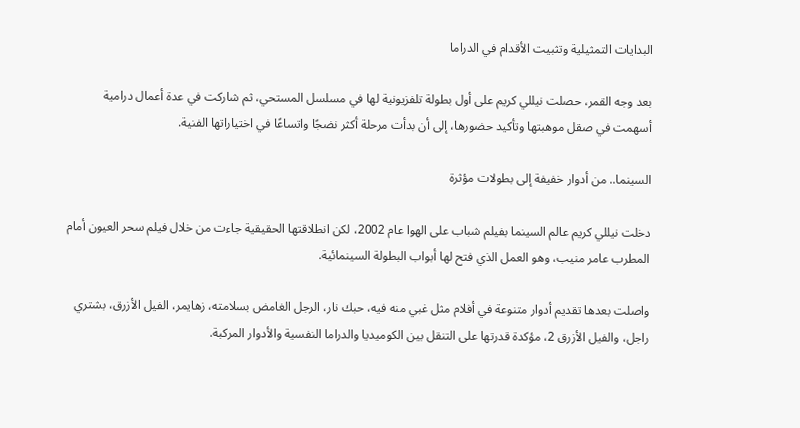البدايات التمثيلية وتثبيت الأقدام في الدراما

بعد وجه القمر، حصلت نيللي كريم على أول بطولة تلفزيونية لها في مسلسل المستحي، ثم شاركت في عدة أعمال درامية أسهمت في صقل موهبتها وتأكيد حضورها، إلى أن بدأت مرحلة أكثر نضجًا واتساعًا في اختياراتها الفنية.

السينما.. من أدوار خفيفة إلى بطولات مؤثرة

دخلت نيللي كريم عالم السينما بفيلم شباب على الهوا عام 2002، لكن انطلاقتها الحقيقية جاءت من خلال فيلم سحر العيون أمام المطرب عامر منيب، وهو العمل الذي فتح لها أبواب البطولة السينمائية.

واصلت بعدها تقديم أدوار متنوعة في أفلام مثل غبي منه فيه، حبك نار، الرجل الغامض بسلامته، زهايمر، الفيل الأزرق، بشتري راجل، والفيل الأزرق 2، مؤكدة قدرتها على التنقل بين الكوميديا والدراما النفسية والأدوار المركبة.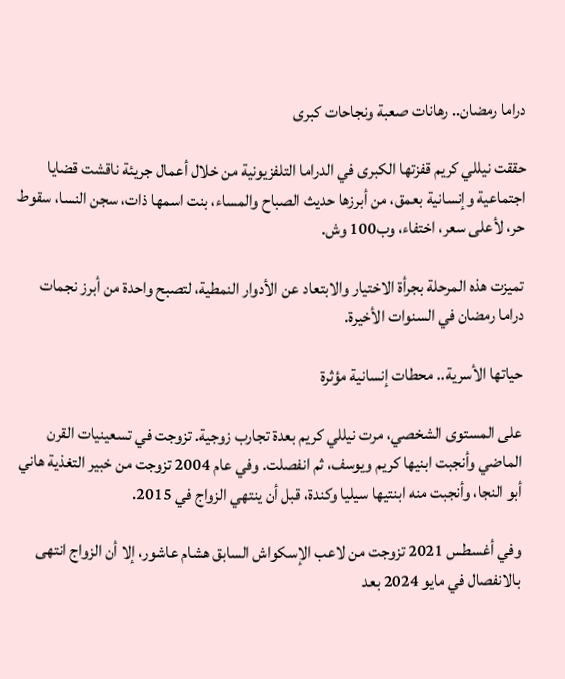دراما رمضان.. رهانات صعبة ونجاحات كبرى

حققت نيللي كريم قفزتها الكبرى في الدراما التلفزيونية من خلال أعمال جريئة ناقشت قضايا اجتماعية وإنسانية بعمق، من أبرزها حديث الصباح والمساء، بنت اسمها ذات، سجن النسا، سقوط حر، لأعلى سعر، اختفاء، وب100 وش.

تميزت هذه المرحلة بجرأة الاختيار والابتعاد عن الأدوار النمطية، لتصبح واحدة من أبرز نجمات دراما رمضان في السنوات الأخيرة.

حياتها الأسرية.. محطات إنسانية مؤثرة

على المستوى الشخصي، مرت نيللي كريم بعدة تجارب زوجية. تزوجت في تسعينيات القرن الماضي وأنجبت ابنيها كريم ويوسف، ثم انفصلت. وفي عام 2004 تزوجت من خبير التغذية هاني أبو النجا، وأنجبت منه ابنتيها سيليا وكندة، قبل أن ينتهي الزواج في 2015.

وفي أغسطس 2021 تزوجت من لاعب الإسكواش السابق هشام عاشور، إلا أن الزواج انتهى بالانفصال في مايو 2024 بعد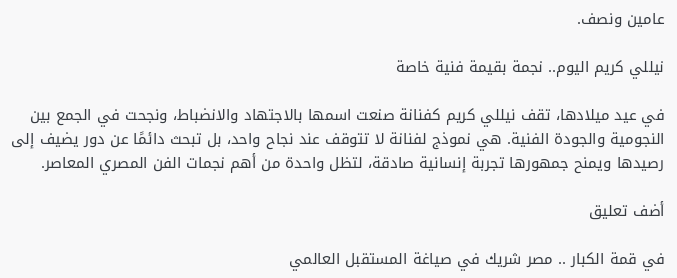عامين ونصف.

نيللي كريم اليوم.. نجمة بقيمة فنية خاصة

في عيد ميلادها، تقف نيللي كريم كفنانة صنعت اسمها بالاجتهاد والانضباط، ونجحت في الجمع بين النجومية والجودة الفنية. هي نموذج لفنانة لا تتوقف عند نجاح واحد، بل تبحث دائمًا عن دور يضيف إلى رصيدها ويمنح جمهورها تجربة إنسانية صادقة، لتظل واحدة من أهم نجمات الفن المصري المعاصر.

أضف تعليق

في قمة الكبار .. مصر شريك في صياغة المستقبل العالمي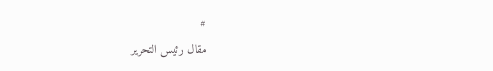#
مقال رئيس التحرير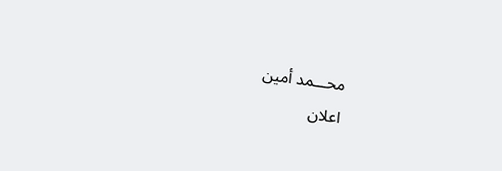محـــمد أمين
اعلان